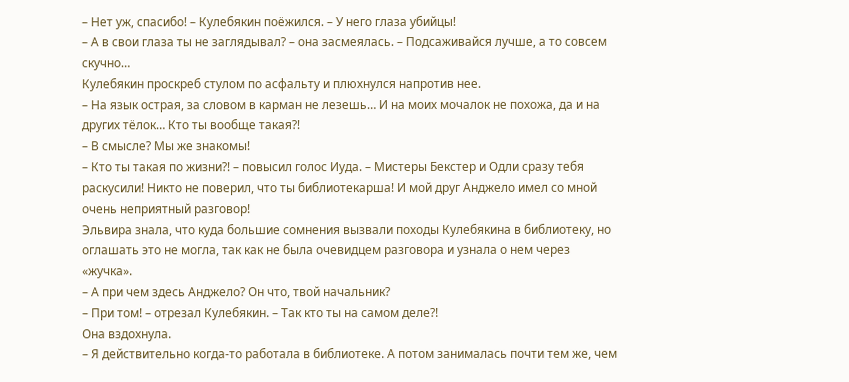– Нет уж, спасибо! – Кулебякин поёжился. – У него глаза убийцы!
– А в свои глаза ты не заглядывал? – она засмеялась. – Подсаживайся лучше, а то совсем скучно…
Кулебякин проскреб стулом по асфальту и плюхнулся напротив нее.
– На язык острая, за словом в карман не лезешь… И на моих мочалок не похожа, да и на других тёлок… Кто ты вообще такая?!
– В смысле? Мы же знакомы!
– Кто ты такая по жизни?! – повысил голос Иуда. – Мистеры Бекстер и Одли сразу тебя раскусили! Никто не поверил, что ты библиотекарша! И мой друг Анджело имел со мной очень неприятный разговор!
Эльвира знала, что куда большие сомнения вызвали походы Кулебякина в библиотеку, но оглашать это не могла, так как не была очевидцем разговора и узнала о нем через «жучка».
– А при чем здесь Анджело? Он что, твой начальник?
– При том! – отрезал Кулебякин. – Так кто ты на самом деле?!
Она вздохнула.
– Я действительно когда-то работала в библиотеке. А потом занималась почти тем же, чем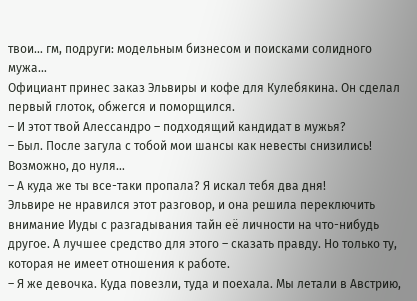твои… гм, подруги: модельным бизнесом и поисками солидного мужа…
Официант принес заказ Эльвиры и кофе для Кулебякина. Он сделал первый глоток, обжегся и поморщился.
– И этот твой Алессандро – подходящий кандидат в мужья?
– Был. После загула с тобой мои шансы как невесты снизились! Возможно, до нуля…
– А куда же ты все-таки пропала? Я искал тебя два дня!
Эльвире не нравился этот разговор, и она решила переключить внимание Иуды с разгадывания тайн её личности на что-нибудь другое. А лучшее средство для этого – сказать правду. Но только ту, которая не имеет отношения к работе.
– Я же девочка. Куда повезли, туда и поехала. Мы летали в Австрию,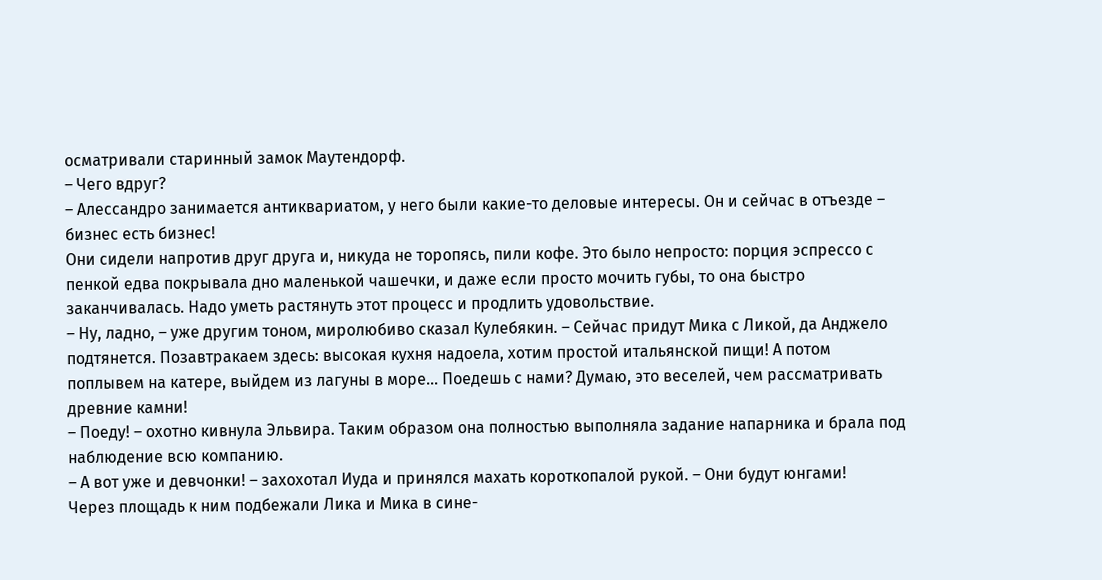осматривали старинный замок Маутендорф.
– Чего вдруг?
– Алессандро занимается антиквариатом, у него были какие-то деловые интересы. Он и сейчас в отъезде – бизнес есть бизнес!
Они сидели напротив друг друга и, никуда не торопясь, пили кофе. Это было непросто: порция эспрессо с пенкой едва покрывала дно маленькой чашечки, и даже если просто мочить губы, то она быстро заканчивалась. Надо уметь растянуть этот процесс и продлить удовольствие.
– Ну, ладно, – уже другим тоном, миролюбиво сказал Кулебякин. – Сейчас придут Мика с Ликой, да Анджело подтянется. Позавтракаем здесь: высокая кухня надоела, хотим простой итальянской пищи! А потом поплывем на катере, выйдем из лагуны в море… Поедешь с нами? Думаю, это веселей, чем рассматривать древние камни!
– Поеду! – охотно кивнула Эльвира. Таким образом она полностью выполняла задание напарника и брала под наблюдение всю компанию.
– А вот уже и девчонки! – захохотал Иуда и принялся махать короткопалой рукой. – Они будут юнгами!
Через площадь к ним подбежали Лика и Мика в сине-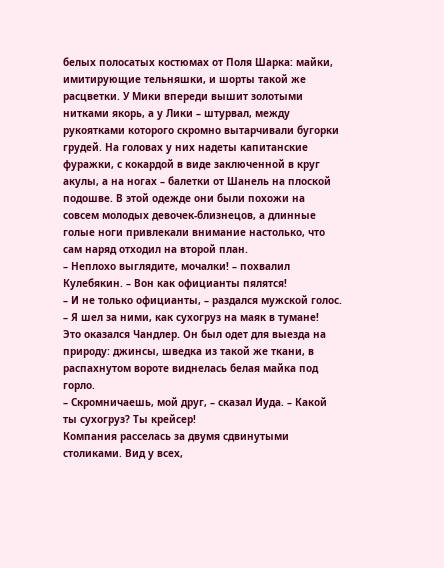белых полосатых костюмах от Поля Шарка: майки, имитирующие тельняшки, и шорты такой же расцветки. У Мики впереди вышит золотыми нитками якорь, а у Лики – штурвал, между рукоятками которого скромно вытарчивали бугорки грудей. На головах у них надеты капитанские фуражки, с кокардой в виде заключенной в круг акулы, а на ногах – балетки от Шанель на плоской подошве. В этой одежде они были похожи на совсем молодых девочек-близнецов, а длинные голые ноги привлекали внимание настолько, что сам наряд отходил на второй план.
– Неплохо выглядите, мочалки! – похвалил Кулебякин. – Вон как официанты пялятся!
– И не только официанты, – раздался мужской голос. – Я шел за ними, как сухогруз на маяк в тумане!
Это оказался Чандлер. Он был одет для выезда на природу: джинсы, шведка из такой же ткани, в распахнутом вороте виднелась белая майка под горло.
– Скромничаешь, мой друг, – сказал Иуда. – Какой ты сухогруз? Ты крейсер!
Компания расселась за двумя сдвинутыми столиками. Вид у всех,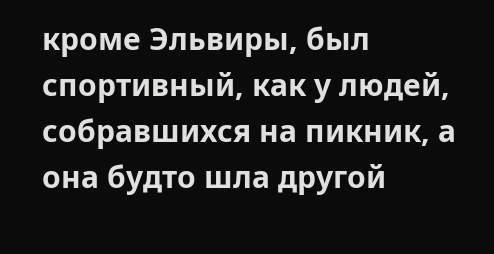кроме Эльвиры, был спортивный, как у людей, собравшихся на пикник, а она будто шла другой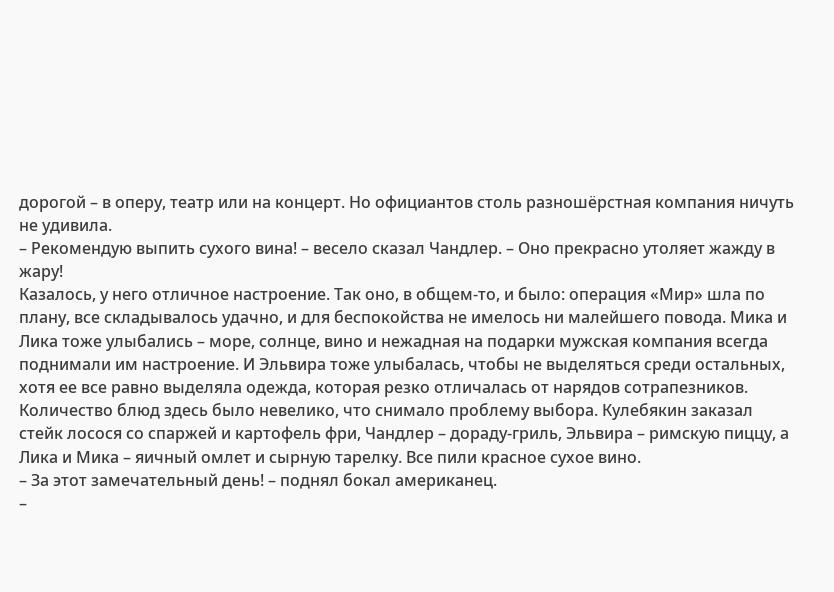дорогой – в оперу, театр или на концерт. Но официантов столь разношёрстная компания ничуть не удивила.
– Рекомендую выпить сухого вина! – весело сказал Чандлер. – Оно прекрасно утоляет жажду в жару!
Казалось, у него отличное настроение. Так оно, в общем-то, и было: операция «Мир» шла по плану, все складывалось удачно, и для беспокойства не имелось ни малейшего повода. Мика и Лика тоже улыбались – море, солнце, вино и нежадная на подарки мужская компания всегда поднимали им настроение. И Эльвира тоже улыбалась, чтобы не выделяться среди остальных, хотя ее все равно выделяла одежда, которая резко отличалась от нарядов сотрапезников.
Количество блюд здесь было невелико, что снимало проблему выбора. Кулебякин заказал стейк лосося со спаржей и картофель фри, Чандлер – дораду-гриль, Эльвира – римскую пиццу, а Лика и Мика – яичный омлет и сырную тарелку. Все пили красное сухое вино.
– За этот замечательный день! – поднял бокал американец.
–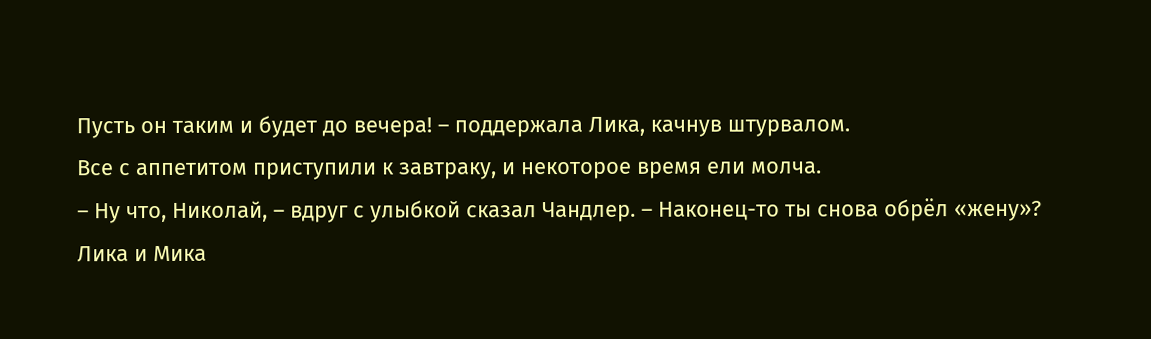Пусть он таким и будет до вечера! – поддержала Лика, качнув штурвалом.
Все с аппетитом приступили к завтраку, и некоторое время ели молча.
– Ну что, Николай, – вдруг с улыбкой сказал Чандлер. – Наконец-то ты снова обрёл «жену»?
Лика и Мика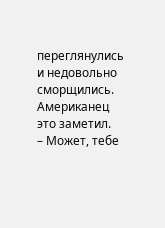переглянулись и недовольно сморщились. Американец это заметил.
– Может, тебе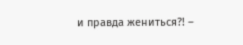и правда жениться?! –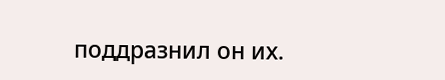поддразнил он их.